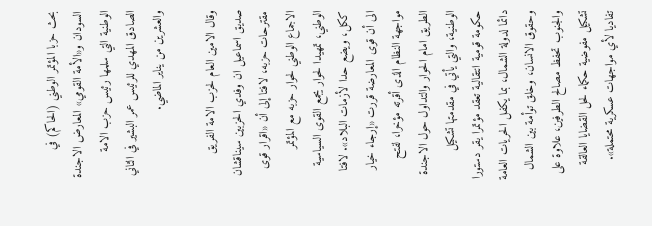بحث حزبا المؤتمر الوطني (الحاكم) في السودان و«الأمة القومي» المعارض الاجندة الوطنية التي سلمها رئيس حزب الامة الصادق المهدي للرئيس عمر البشير في الثاني والعشرين من يناير الماضي.

وقال الامين العام لحزب الامة الفريق صديق اسماعيل ان وفدي الحزبين سيناقشان مقترحات حزبه، لافتا إلى أن «اقرار قوى الاجماع الوطني لحوار حزبه مع المؤتمر الوطني، تمهيدا لحوار يجمع القوى السياسية ككل، ويضع حدا لأزمات البلاد». لافتا الى أن قوى المعارضة قررت «إرجاء خيار مواجهة النظام الذى أقرته مؤخرا، لفتح الطريق امام الحوار والتداول حول الاجندة الوطنية، والتي يأتي في مقدمتها تشكيل حكومة قومية انتقالية تعقد مؤتمرا يقر دستورا دائما لدولة الشمال، بما يكفل الحريات العامة وحقوق الانسان، وخلق توأمة بين الشمال والجنوب تحفظ مصالح الطرفين، علاوة على تشكيل مفوضية حكماء لحل القضايا العالقة تفاديا لأي مواجهات عسكرية محتملة».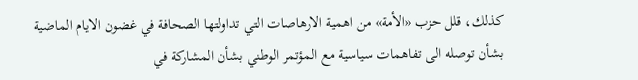كذلك، قلل حزب «الأمة» من اهمية الارهاصات التي تداولتها الصحافة في غضون الايام الماضية بشأن توصله الى تفاهمات سياسية مع المؤتمر الوطني بشأن المشاركة في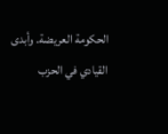الحكومة العريضة. وأبدى القيادي في الحزب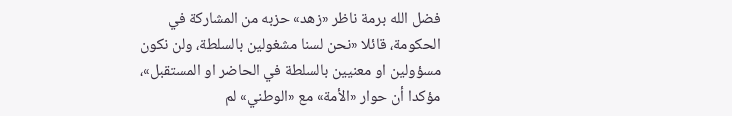فضل الله برمة ناظر «زهد» حزبه من المشاركة في الحكومة، قائلا «نحن لسنا مشغولين بالسلطة، ولن نكون مسؤولين او معنيين بالسلطة في الحاضر او المستقبل»، مؤكدا أن حوار «الأمة» مع «الوطني» لم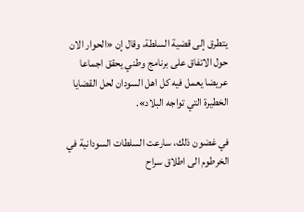يتطرق إلى قضية السلطة، وقال إن «الحوار الان حول الاتفاق على برنامج وطني يحقق اجماعا عريضا يعمل فيه كل اهل السودان لحل القضايا الخطيرة التي تواجه البلاد».

في غضون ذلك، سارعت السلطات السودانية في الخرطوم الى اطلاق سراح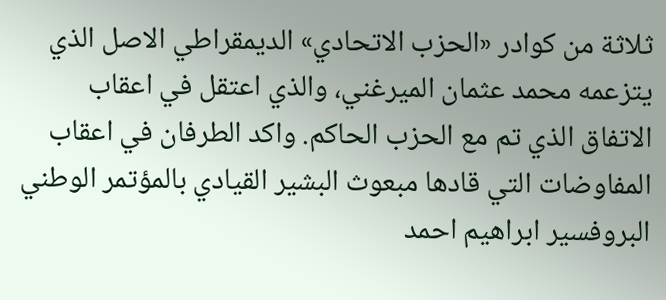ثلاثة من كوادر «الحزب الاتحادي» الديمقراطي الاصل الذي يتزعمه محمد عثمان الميرغني، والذي اعتقل في اعقاب الاتفاق الذي تم مع الحزب الحاكم. واكد الطرفان في اعقاب المفاوضات التي قادها مبعوث البشير القيادي بالمؤتمر الوطني البروفسير ابراهيم احمد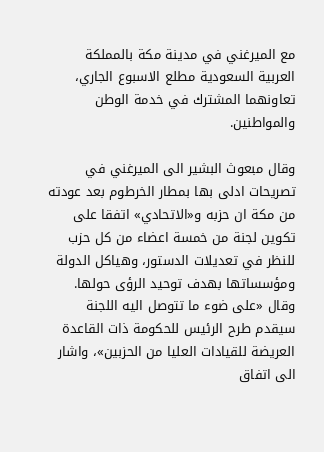مع الميرغني في مدينة مكة بالمملكة العربية السعودية مطلع الاسبوع الجاري، تعاونهما المشترك في خدمة الوطن والمواطنين.

وقال مبعوث البشير الى الميرغني في تصريحات ادلى بها بمطار الخرطوم بعد عودته من مكة ان حزبه و«الاتحادي» اتفقا على تكوين لجنة من خمسة اعضاء من كل حزب للنظر في تعديلات الدستور، وهياكل الدولة ومؤسساتها بهدف توحيد الرؤى حولها. وقال «على ضوء ما تتوصل اليه اللجنة سيقدم طرح الرئيس للحكومة ذات القاعدة العريضة للقيادات العليا من الحزبين»، واشار الى اتفاق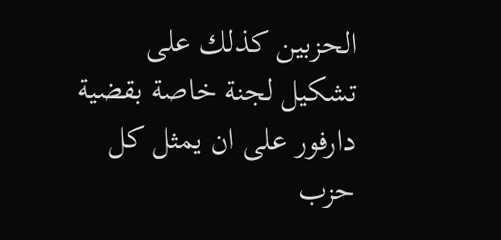الحزبين كذلك على تشكيل لجنة خاصة بقضية دارفور على ان يمثل كل حزب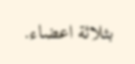بثلاثة اعضاء.